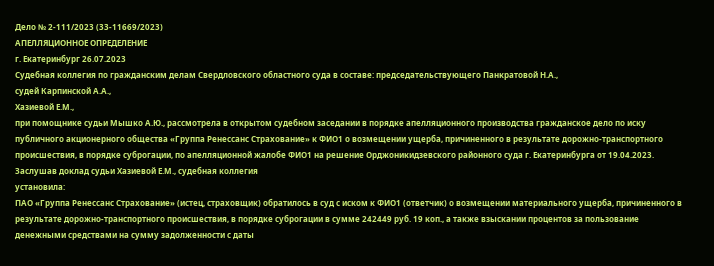Дело № 2-111/2023 (33-11669/2023)
АПЕЛЛЯЦИОННОЕ ОПРЕДЕЛЕНИЕ
г. Екатеринбург 26.07.2023
Судебная коллегия по гражданским делам Свердловского областного суда в составе: председательствующего Панкратовой Н.А.,
судей Карпинской А.А.,
Хазиевой Е.М.,
при помощнике судьи Мышко А.Ю., рассмотрела в открытом судебном заседании в порядке апелляционного производства гражданское дело по иску публичного акционерного общества «Группа Ренессанс Страхование» к ФИО1 о возмещении ущерба, причиненного в результате дорожно-транспортного происшествия, в порядке суброгации, по апелляционной жалобе ФИО1 на решение Орджоникидзевского районного суда г. Екатеринбурга от 19.04.2023.
Заслушав доклад судьи Хазиевой Е.М., судебная коллегия
установила:
ПАО «Группа Ренессанс Страхование» (истец, страховщик) обратилось в суд с иском к ФИО1 (ответчик) о возмещении материального ущерба, причиненного в результате дорожно-транспортного происшествия, в порядке суброгации в сумме 242449 руб. 19 коп., а также взыскании процентов за пользование денежными средствами на сумму задолженности с даты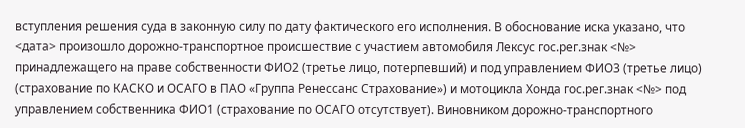вступления решения суда в законную силу по дату фактического его исполнения. В обоснование иска указано, что <дата> произошло дорожно-транспортное происшествие с участием автомобиля Лексус гос.рег.знак <№> принадлежащего на праве собственности ФИО2 (третье лицо, потерпевший) и под управлением ФИО3 (третье лицо) (страхование по КАСКО и ОСАГО в ПАО «Группа Ренессанс Страхование») и мотоцикла Хонда гос.рег.знак <№> под управлением собственника ФИО1 (страхование по ОСАГО отсутствует). Виновником дорожно-транспортного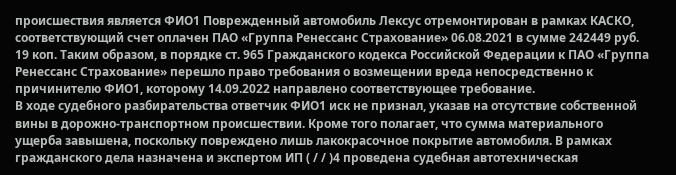происшествия является ФИО1 Поврежденный автомобиль Лексус отремонтирован в рамках КАСКО, соответствующий счет оплачен ПАО «Группа Ренессанс Страхование» 06.08.2021 в сумме 242449 руб. 19 коп. Таким образом, в порядке ст. 965 Гражданского кодекса Российской Федерации к ПАО «Группа Ренессанс Страхование» перешло право требования о возмещении вреда непосредственно к причинителю ФИО1, которому 14.09.2022 направлено соответствующее требование.
В ходе судебного разбирательства ответчик ФИО1 иск не признал, указав на отсутствие собственной вины в дорожно-транспортном происшествии. Кроме того полагает, что сумма материального ущерба завышена, поскольку повреждено лишь лакокрасочное покрытие автомобиля. В рамках гражданского дела назначена и экспертом ИП ( / / )4 проведена судебная автотехническая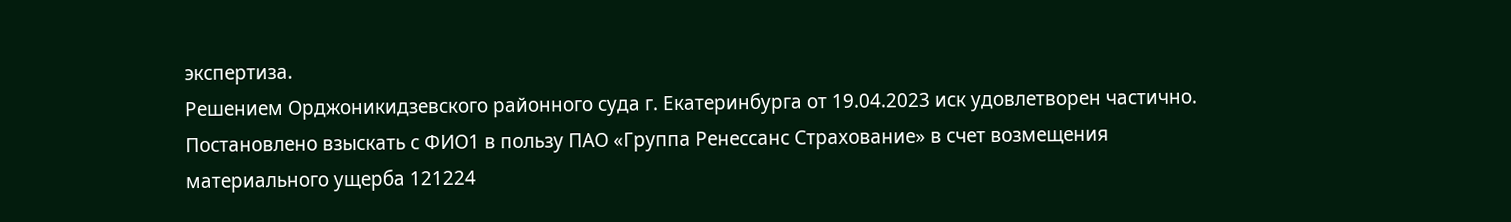экспертиза.
Решением Орджоникидзевского районного суда г. Екатеринбурга от 19.04.2023 иск удовлетворен частично. Постановлено взыскать с ФИО1 в пользу ПАО «Группа Ренессанс Страхование» в счет возмещения материального ущерба 121224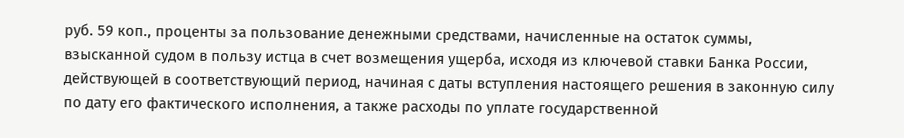руб. 59 коп., проценты за пользование денежными средствами, начисленные на остаток суммы, взысканной судом в пользу истца в счет возмещения ущерба, исходя из ключевой ставки Банка России, действующей в соответствующий период, начиная с даты вступления настоящего решения в законную силу по дату его фактического исполнения, а также расходы по уплате государственной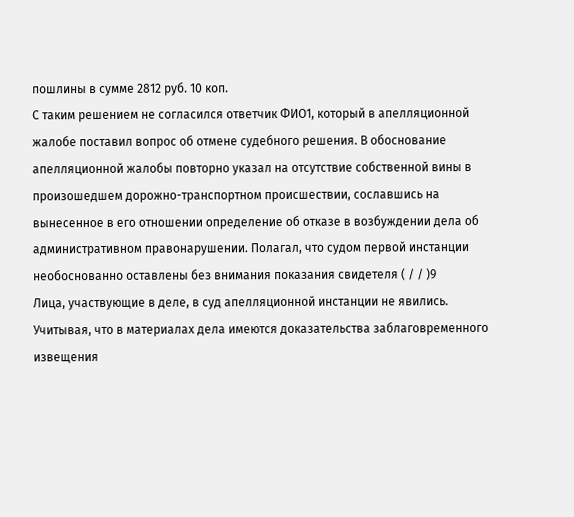пошлины в сумме 2812 руб. 10 коп.
С таким решением не согласился ответчик ФИО1, который в апелляционной жалобе поставил вопрос об отмене судебного решения. В обоснование апелляционной жалобы повторно указал на отсутствие собственной вины в произошедшем дорожно-транспортном происшествии, сославшись на вынесенное в его отношении определение об отказе в возбуждении дела об административном правонарушении. Полагал, что судом первой инстанции необоснованно оставлены без внимания показания свидетеля ( / / )9
Лица, участвующие в деле, в суд апелляционной инстанции не явились. Учитывая, что в материалах дела имеются доказательства заблаговременного извещения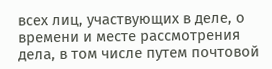всех лиц, участвующих в деле, о времени и месте рассмотрения дела, в том числе путем почтовой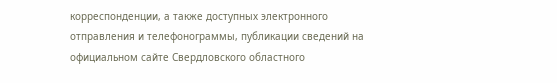корреспонденции, а также доступных электронного отправления и телефонограммы, публикации сведений на официальном сайте Свердловского областного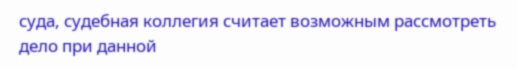суда, судебная коллегия считает возможным рассмотреть дело при данной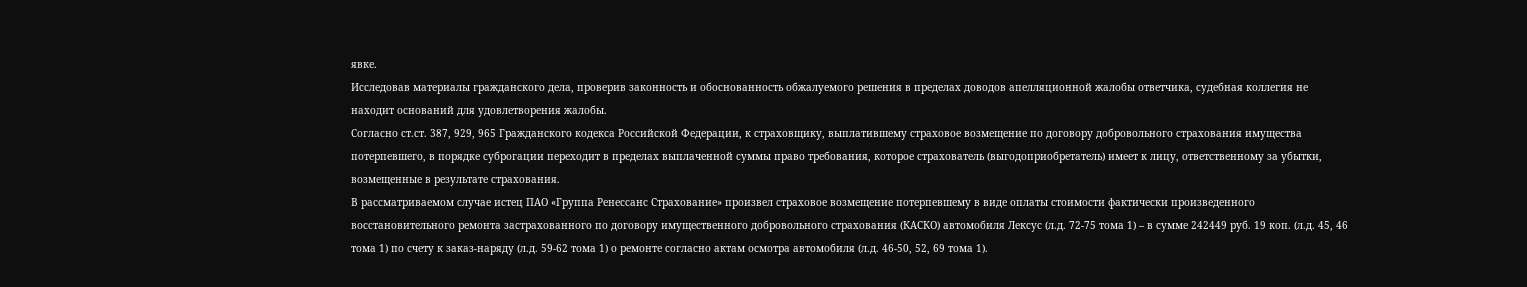явке.
Исследовав материалы гражданского дела, проверив законность и обоснованность обжалуемого решения в пределах доводов апелляционной жалобы ответчика, судебная коллегия не находит оснований для удовлетворения жалобы.
Согласно ст.ст. 387, 929, 965 Гражданского кодекса Российской Федерации, к страховщику, выплатившему страховое возмещение по договору добровольного страхования имущества потерпевшего, в порядке суброгации переходит в пределах выплаченной суммы право требования, которое страхователь (выгодоприобретатель) имеет к лицу, ответственному за убытки, возмещенные в результате страхования.
В рассматриваемом случае истец ПАО «Группа Ренессанс Страхование» произвел страховое возмещение потерпевшему в виде оплаты стоимости фактически произведенного восстановительного ремонта застрахованного по договору имущественного добровольного страхования (КАСКО) автомобиля Лексус (л.д. 72-75 тома 1) – в сумме 242449 руб. 19 коп. (л.д. 45, 46 тома 1) по счету к заказ-наряду (л.д. 59-62 тома 1) о ремонте согласно актам осмотра автомобиля (л.д. 46-50, 52, 69 тома 1).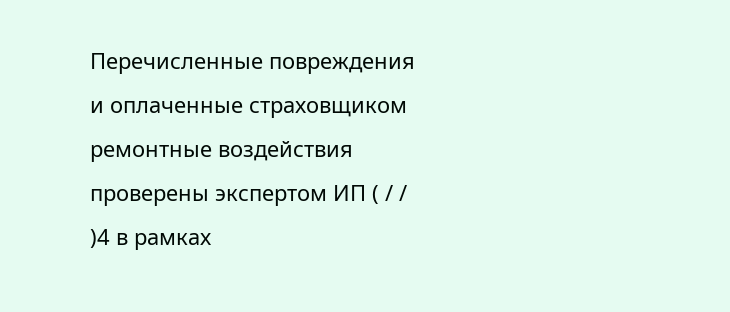Перечисленные повреждения и оплаченные страховщиком ремонтные воздействия проверены экспертом ИП ( / / )4 в рамках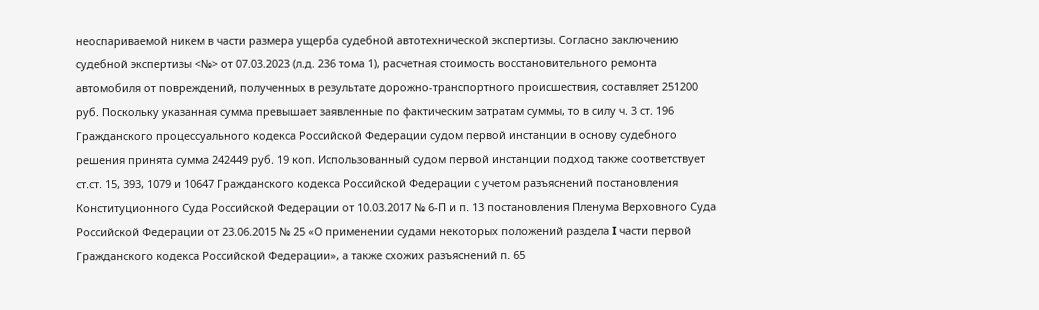неоспариваемой никем в части размера ущерба судебной автотехнической экспертизы. Согласно заключению судебной экспертизы <№> от 07.03.2023 (л.д. 236 тома 1), расчетная стоимость восстановительного ремонта автомобиля от повреждений, полученных в результате дорожно-транспортного происшествия, составляет 251200 руб. Поскольку указанная сумма превышает заявленные по фактическим затратам суммы, то в силу ч. 3 ст. 196 Гражданского процессуального кодекса Российской Федерации судом первой инстанции в основу судебного решения принята сумма 242449 руб. 19 коп. Использованный судом первой инстанции подход также соответствует ст.ст. 15, 393, 1079 и 10647 Гражданского кодекса Российской Федерации с учетом разъяснений постановления Конституционного Суда Российской Федерации от 10.03.2017 № 6-П и п. 13 постановления Пленума Верховного Суда Российской Федерации от 23.06.2015 № 25 «О применении судами некоторых положений раздела I части первой Гражданского кодекса Российской Федерации», а также схожих разъяснений п. 65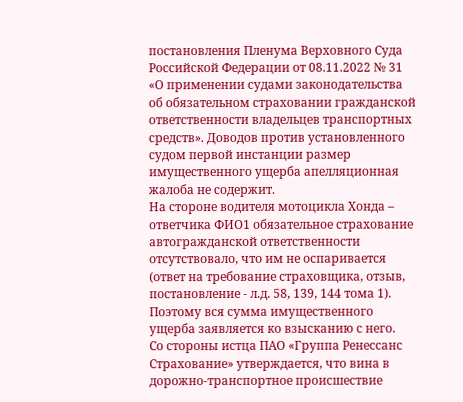постановления Пленума Верховного Суда Российской Федерации от 08.11.2022 № 31 «О применении судами законодательства об обязательном страховании гражданской ответственности владельцев транспортных средств». Доводов против установленного судом первой инстанции размер имущественного ущерба апелляционная жалоба не содержит.
На стороне водителя мотоцикла Хонда – ответчика ФИО1 обязательное страхование автогражданской ответственности отсутствовало, что им не оспаривается (ответ на требование страховщика, отзыв, постановление - л.д. 58, 139, 144 тома 1). Поэтому вся сумма имущественного ущерба заявляется ко взысканию с него.
Со стороны истца ПАО «Группа Ренессанс Страхование» утверждается, что вина в дорожно-транспортное происшествие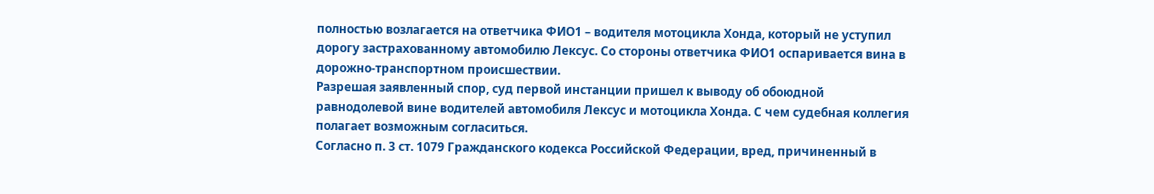полностью возлагается на ответчика ФИО1 – водителя мотоцикла Хонда, который не уступил дорогу застрахованному автомобилю Лексус. Со стороны ответчика ФИО1 оспаривается вина в дорожно-транспортном происшествии.
Разрешая заявленный спор, суд первой инстанции пришел к выводу об обоюдной равнодолевой вине водителей автомобиля Лексус и мотоцикла Хонда. С чем судебная коллегия полагает возможным согласиться.
Согласно п. 3 ст. 1079 Гражданского кодекса Российской Федерации, вред, причиненный в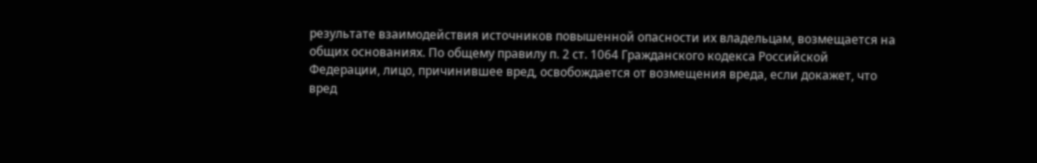результате взаимодействия источников повышенной опасности их владельцам, возмещается на общих основаниях. По общему правилу п. 2 ст. 1064 Гражданского кодекса Российской Федерации, лицо, причинившее вред, освобождается от возмещения вреда, если докажет, что вред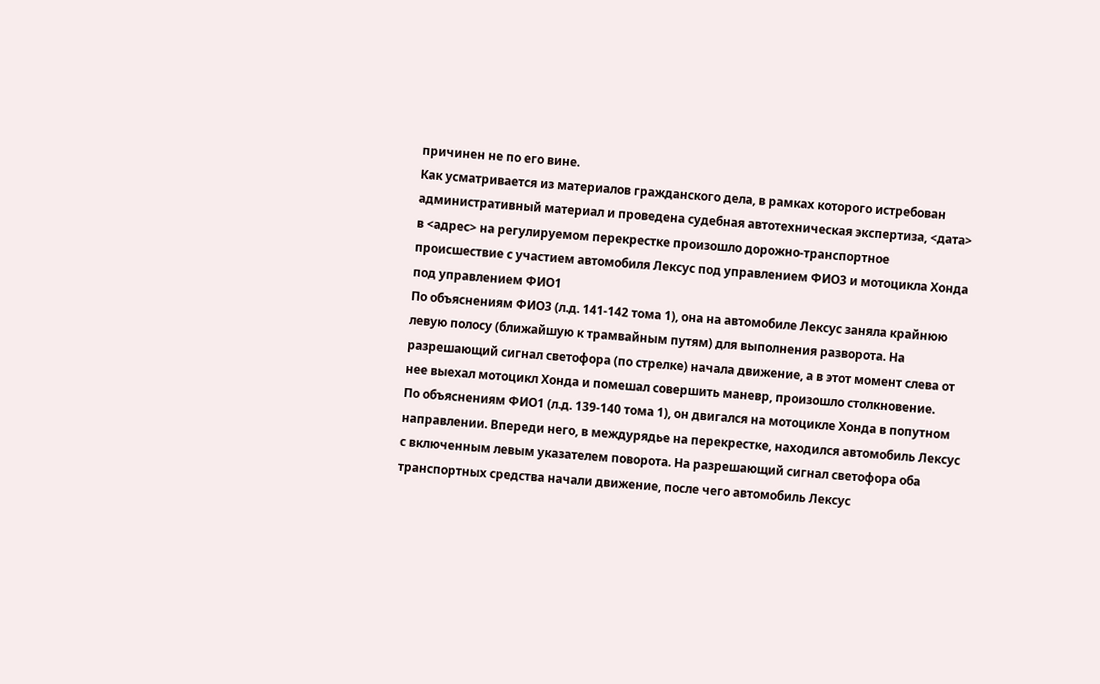причинен не по его вине.
Как усматривается из материалов гражданского дела, в рамках которого истребован административный материал и проведена судебная автотехническая экспертиза, <дата> в <адрес> на регулируемом перекрестке произошло дорожно-транспортное происшествие с участием автомобиля Лексус под управлением ФИО3 и мотоцикла Хонда под управлением ФИО1
По объяснениям ФИО3 (л.д. 141-142 тома 1), она на автомобиле Лексус заняла крайнюю левую полосу (ближайшую к трамвайным путям) для выполнения разворота. На разрешающий сигнал светофора (по стрелке) начала движение, а в этот момент слева от нее выехал мотоцикл Хонда и помешал совершить маневр, произошло столкновение.
По объяснениям ФИО1 (л.д. 139-140 тома 1), он двигался на мотоцикле Хонда в попутном направлении. Впереди него, в междурядье на перекрестке, находился автомобиль Лексус с включенным левым указателем поворота. На разрешающий сигнал светофора оба транспортных средства начали движение, после чего автомобиль Лексус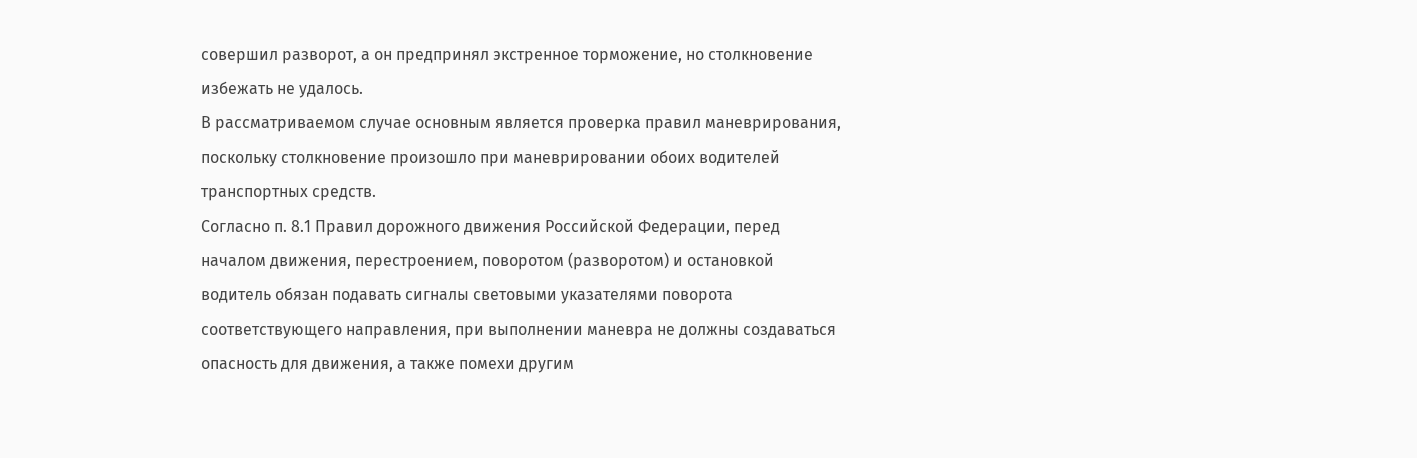совершил разворот, а он предпринял экстренное торможение, но столкновение избежать не удалось.
В рассматриваемом случае основным является проверка правил маневрирования, поскольку столкновение произошло при маневрировании обоих водителей транспортных средств.
Согласно п. 8.1 Правил дорожного движения Российской Федерации, перед началом движения, перестроением, поворотом (разворотом) и остановкой водитель обязан подавать сигналы световыми указателями поворота соответствующего направления, при выполнении маневра не должны создаваться опасность для движения, а также помехи другим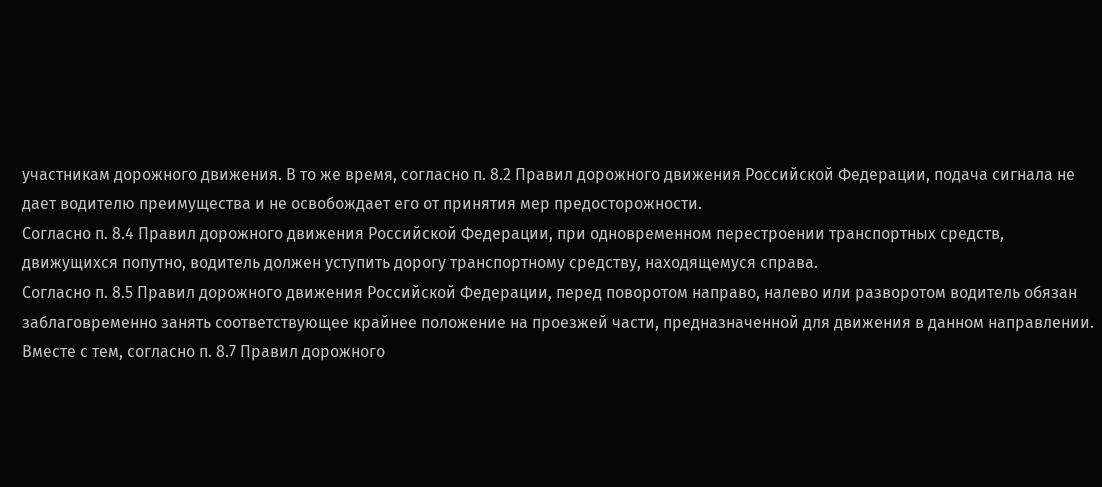участникам дорожного движения. В то же время, согласно п. 8.2 Правил дорожного движения Российской Федерации, подача сигнала не дает водителю преимущества и не освобождает его от принятия мер предосторожности.
Согласно п. 8.4 Правил дорожного движения Российской Федерации, при одновременном перестроении транспортных средств, движущихся попутно, водитель должен уступить дорогу транспортному средству, находящемуся справа.
Согласно п. 8.5 Правил дорожного движения Российской Федерации, перед поворотом направо, налево или разворотом водитель обязан заблаговременно занять соответствующее крайнее положение на проезжей части, предназначенной для движения в данном направлении. Вместе с тем, согласно п. 8.7 Правил дорожного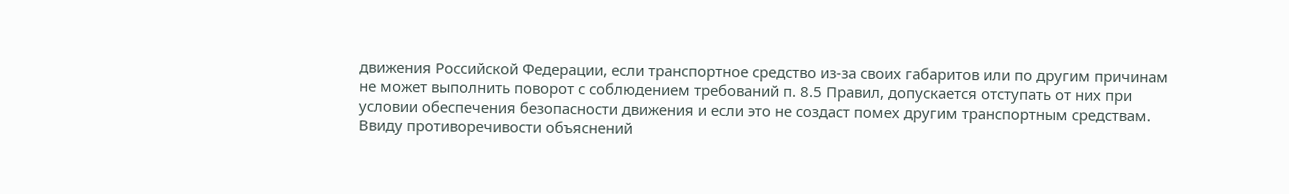движения Российской Федерации, если транспортное средство из-за своих габаритов или по другим причинам не может выполнить поворот с соблюдением требований п. 8.5 Правил, допускается отступать от них при условии обеспечения безопасности движения и если это не создаст помех другим транспортным средствам.
Ввиду противоречивости объяснений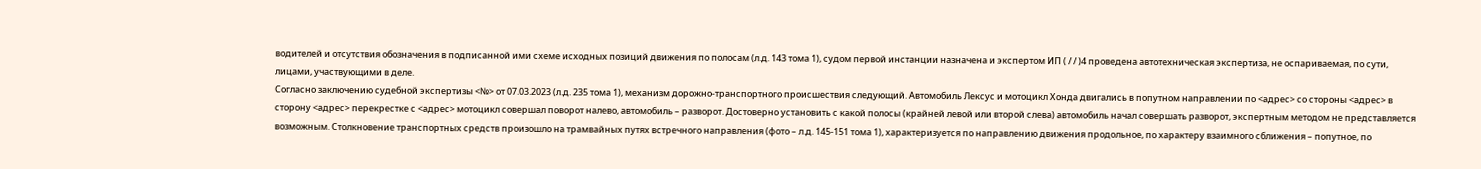водителей и отсутствия обозначения в подписанной ими схеме исходных позиций движения по полосам (л.д. 143 тома 1), судом первой инстанции назначена и экспертом ИП ( / / )4 проведена автотехническая экспертиза, не оспариваемая, по сути, лицами, участвующими в деле.
Согласно заключению судебной экспертизы <№> от 07.03.2023 (л.д. 235 тома 1), механизм дорожно-транспортного происшествия следующий. Автомобиль Лексус и мотоцикл Хонда двигались в попутном направлении по <адрес> со стороны <адрес> в сторону <адрес> перекрестке с <адрес> мотоцикл совершал поворот налево, автомобиль – разворот. Достоверно установить с какой полосы (крайней левой или второй слева) автомобиль начал совершать разворот, экспертным методом не представляется возможным. Столкновение транспортных средств произошло на трамвайных путях встречного направления (фото – л.д. 145-151 тома 1), характеризуется по направлению движения продольное, по характеру взаимного сближения – попутное, по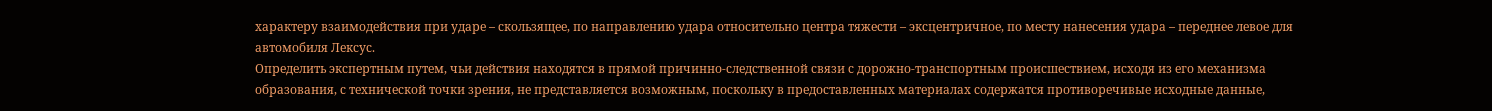характеру взаимодействия при ударе – скользящее, по направлению удара относительно центра тяжести – эксцентричное, по месту нанесения удара – переднее левое для автомобиля Лексус.
Определить экспертным путем, чьи действия находятся в прямой причинно-следственной связи с дорожно-транспортным происшествием, исходя из его механизма образования, с технической точки зрения, не представляется возможным, поскольку в предоставленных материалах содержатся противоречивые исходные данные,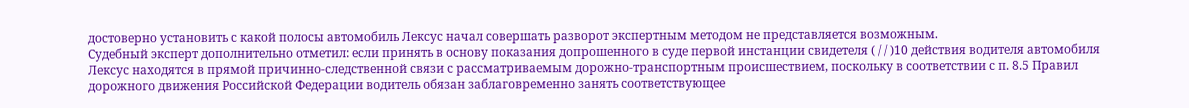достоверно установить с какой полосы автомобиль Лексус начал совершать разворот экспертным методом не представляется возможным.
Судебный эксперт дополнительно отметил: если принять в основу показания допрошенного в суде первой инстанции свидетеля ( / / )10 действия водителя автомобиля Лексус находятся в прямой причинно-следственной связи с рассматриваемым дорожно-транспортным происшествием, поскольку в соответствии с п. 8.5 Правил дорожного движения Российской Федерации водитель обязан заблаговременно занять соответствующее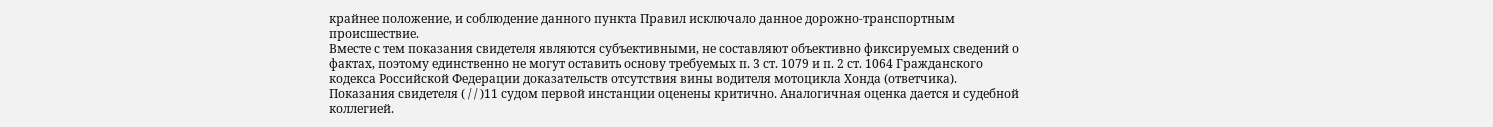крайнее положение, и соблюдение данного пункта Правил исключало данное дорожно-транспортным происшествие.
Вместе с тем показания свидетеля являются субъективными, не составляют объективно фиксируемых сведений о фактах, поэтому единственно не могут оставить основу требуемых п. 3 ст. 1079 и п. 2 ст. 1064 Гражданского кодекса Российской Федерации доказательств отсутствия вины водителя мотоцикла Хонда (ответчика).
Показания свидетеля ( / / )11 судом первой инстанции оценены критично. Аналогичная оценка дается и судебной коллегией.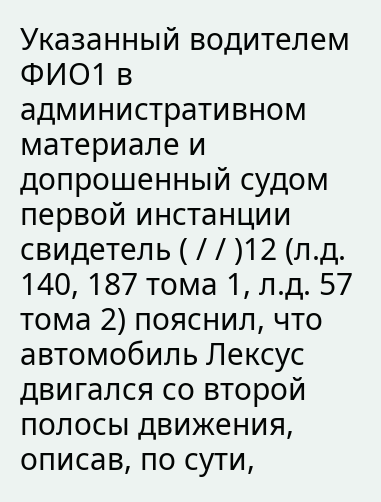Указанный водителем ФИО1 в административном материале и допрошенный судом первой инстанции свидетель ( / / )12 (л.д. 140, 187 тома 1, л.д. 57 тома 2) пояснил, что автомобиль Лексус двигался со второй полосы движения, описав, по сути,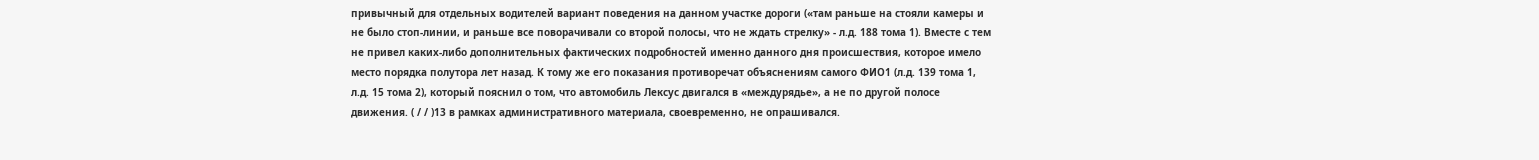привычный для отдельных водителей вариант поведения на данном участке дороги («там раньше на стояли камеры и не было стоп-линии, и раньше все поворачивали со второй полосы, что не ждать стрелку» - л.д. 188 тома 1). Вместе с тем не привел каких-либо дополнительных фактических подробностей именно данного дня происшествия, которое имело место порядка полутора лет назад. К тому же его показания противоречат объяснениям самого ФИО1 (л.д. 139 тома 1, л.д. 15 тома 2), который пояснил о том, что автомобиль Лексус двигался в «междурядье», а не по другой полосе движения. ( / / )13 в рамках административного материала, своевременно, не опрашивался.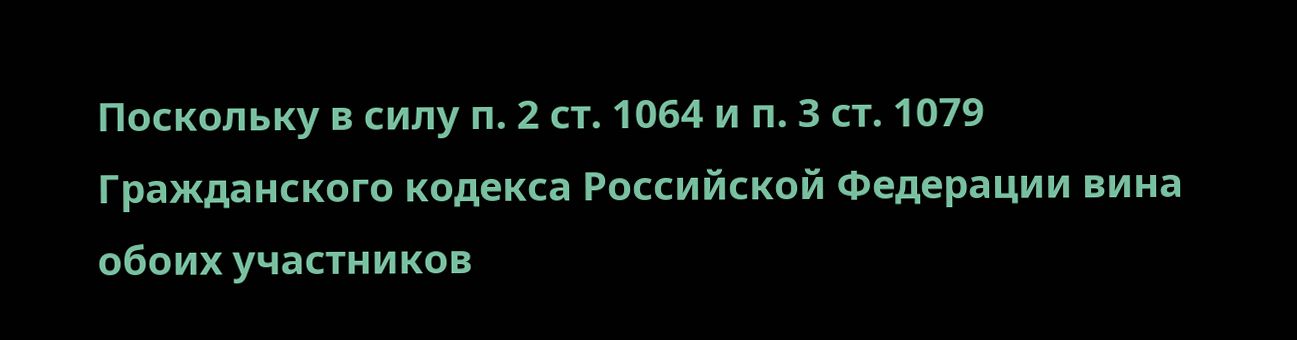Поскольку в силу п. 2 ст. 1064 и п. 3 ст. 1079 Гражданского кодекса Российской Федерации вина обоих участников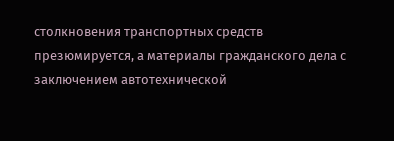столкновения транспортных средств презюмируется, а материалы гражданского дела с заключением автотехнической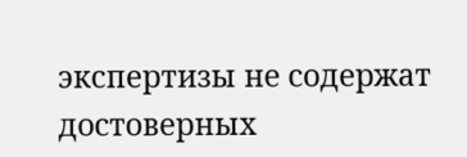экспертизы не содержат достоверных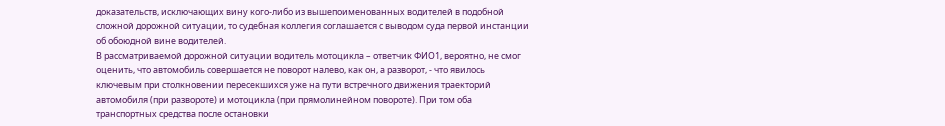доказательств, исключающих вину кого-либо из вышепоименованных водителей в подобной сложной дорожной ситуации, то судебная коллегия соглашается с выводом суда первой инстанции об обоюдной вине водителей.
В рассматриваемой дорожной ситуации водитель мотоцикла – ответчик ФИО1, вероятно, не смог оценить, что автомобиль совершается не поворот налево, как он, а разворот, - что явилось ключевым при столкновении пересекшихся уже на пути встречного движения траекторий автомобиля (при развороте) и мотоцикла (при прямолинейном повороте). При том оба транспортных средства после остановки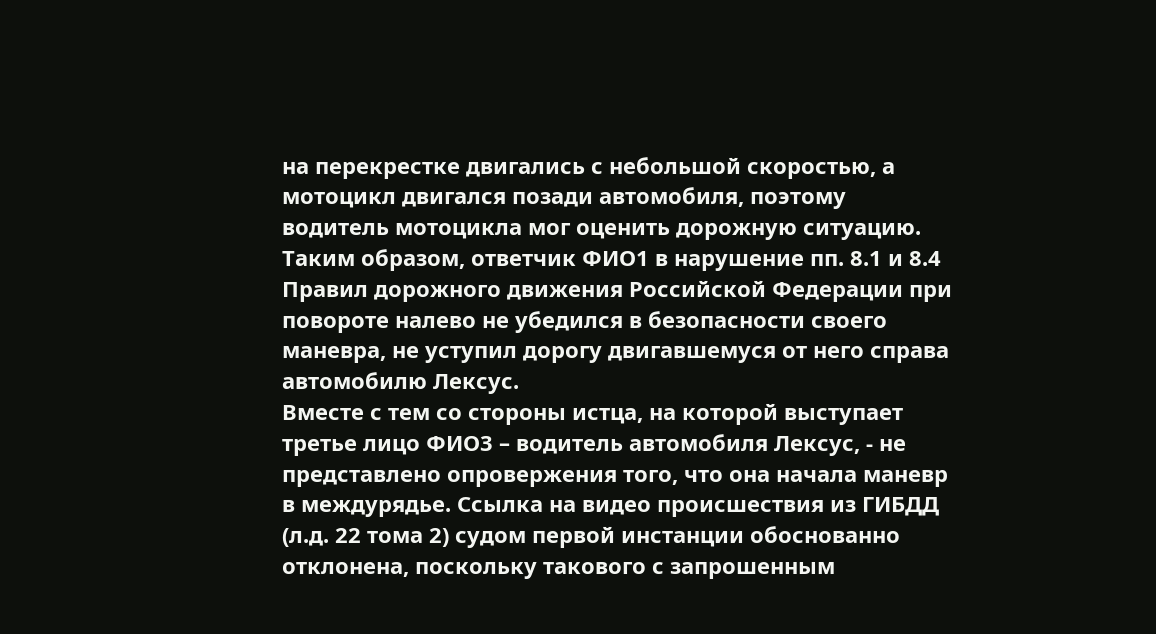на перекрестке двигались с небольшой скоростью, а мотоцикл двигался позади автомобиля, поэтому водитель мотоцикла мог оценить дорожную ситуацию. Таким образом, ответчик ФИО1 в нарушение пп. 8.1 и 8.4 Правил дорожного движения Российской Федерации при повороте налево не убедился в безопасности своего маневра, не уступил дорогу двигавшемуся от него справа автомобилю Лексус.
Вместе с тем со стороны истца, на которой выступает третье лицо ФИО3 – водитель автомобиля Лексус, - не представлено опровержения того, что она начала маневр в междурядье. Ссылка на видео происшествия из ГИБДД (л.д. 22 тома 2) судом первой инстанции обоснованно отклонена, поскольку такового с запрошенным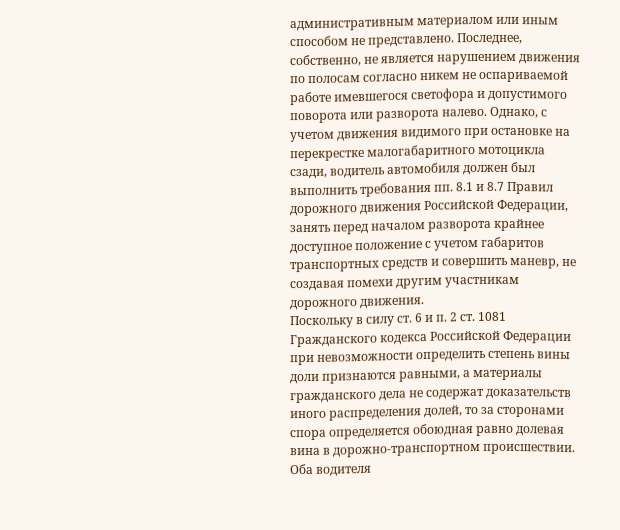административным материалом или иным способом не представлено. Последнее, собственно, не является нарушением движения по полосам согласно никем не оспариваемой работе имевшегося светофора и допустимого поворота или разворота налево. Однако, с учетом движения видимого при остановке на перекрестке малогабаритного мотоцикла сзади, водитель автомобиля должен был выполнить требования пп. 8.1 и 8.7 Правил дорожного движения Российской Федерации, занять перед началом разворота крайнее доступное положение с учетом габаритов транспортных средств и совершить маневр, не создавая помехи другим участникам дорожного движения.
Поскольку в силу ст. 6 и п. 2 ст. 1081 Гражданского кодекса Российской Федерации при невозможности определить степень вины доли признаются равными, а материалы гражданского дела не содержат доказательств иного распределения долей, то за сторонами спора определяется обоюдная равно долевая вина в дорожно-транспортном происшествии. Оба водителя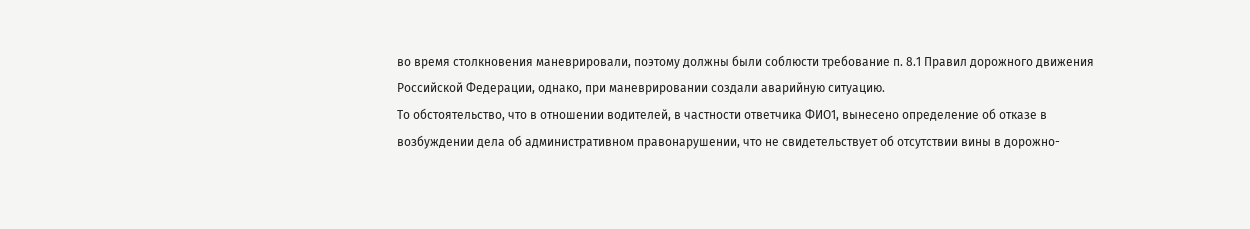во время столкновения маневрировали, поэтому должны были соблюсти требование п. 8.1 Правил дорожного движения Российской Федерации, однако, при маневрировании создали аварийную ситуацию.
То обстоятельство, что в отношении водителей, в частности ответчика ФИО1, вынесено определение об отказе в возбуждении дела об административном правонарушении, что не свидетельствует об отсутствии вины в дорожно-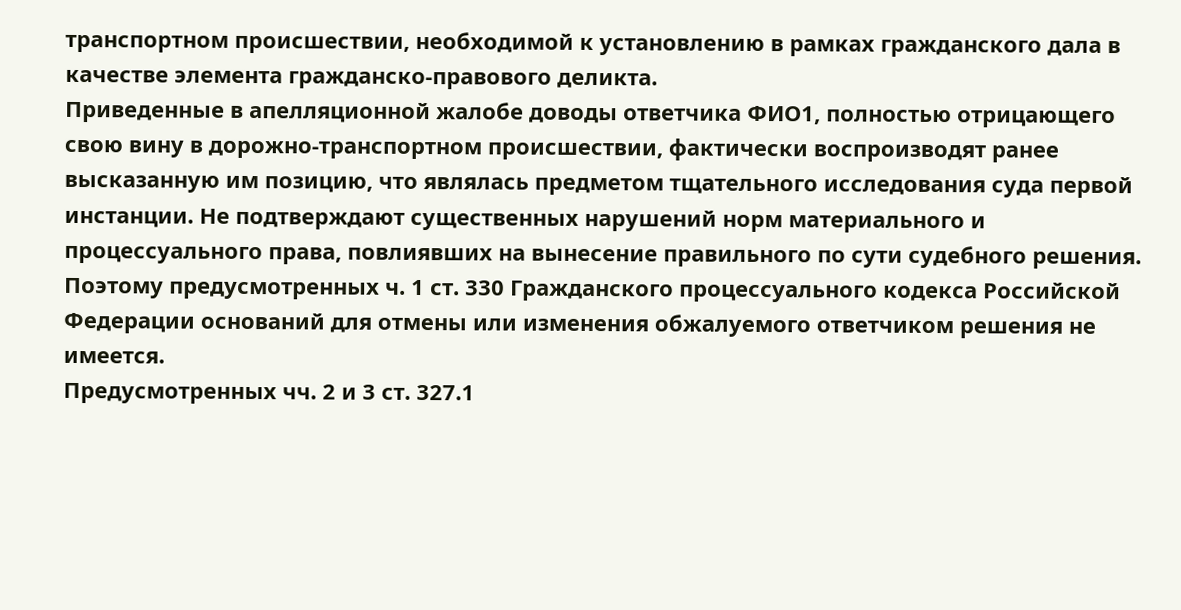транспортном происшествии, необходимой к установлению в рамках гражданского дала в качестве элемента гражданско-правового деликта.
Приведенные в апелляционной жалобе доводы ответчика ФИО1, полностью отрицающего свою вину в дорожно-транспортном происшествии, фактически воспроизводят ранее высказанную им позицию, что являлась предметом тщательного исследования суда первой инстанции. Не подтверждают существенных нарушений норм материального и процессуального права, повлиявших на вынесение правильного по сути судебного решения. Поэтому предусмотренных ч. 1 ст. 330 Гражданского процессуального кодекса Российской Федерации оснований для отмены или изменения обжалуемого ответчиком решения не имеется.
Предусмотренных чч. 2 и 3 ст. 327.1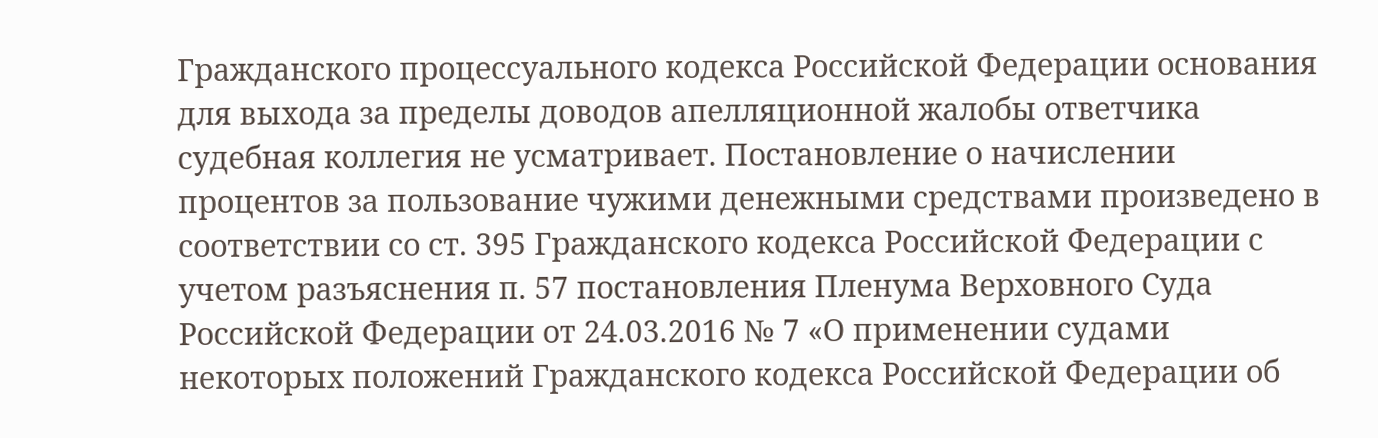Гражданского процессуального кодекса Российской Федерации основания для выхода за пределы доводов апелляционной жалобы ответчика судебная коллегия не усматривает. Постановление о начислении процентов за пользование чужими денежными средствами произведено в соответствии со ст. 395 Гражданского кодекса Российской Федерации с учетом разъяснения п. 57 постановления Пленума Верховного Суда Российской Федерации от 24.03.2016 № 7 «О применении судами некоторых положений Гражданского кодекса Российской Федерации об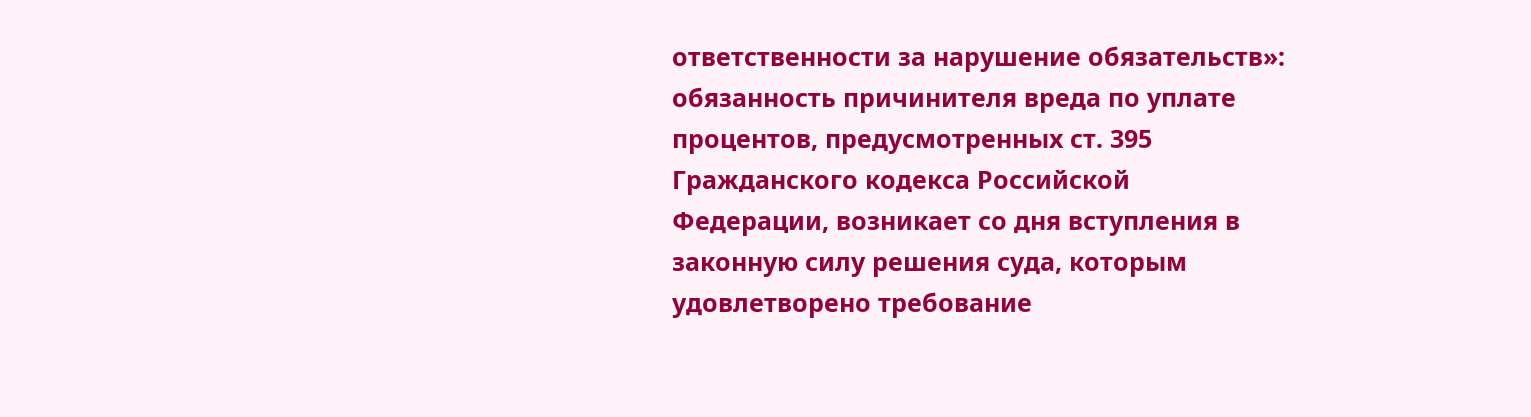ответственности за нарушение обязательств»: обязанность причинителя вреда по уплате процентов, предусмотренных ст. 395 Гражданского кодекса Российской Федерации, возникает со дня вступления в законную силу решения суда, которым удовлетворено требование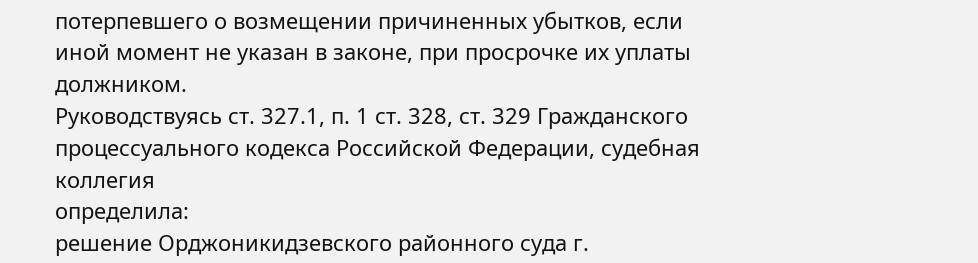потерпевшего о возмещении причиненных убытков, если иной момент не указан в законе, при просрочке их уплаты должником.
Руководствуясь ст. 327.1, п. 1 ст. 328, ст. 329 Гражданского процессуального кодекса Российской Федерации, судебная коллегия
определила:
решение Орджоникидзевского районного суда г.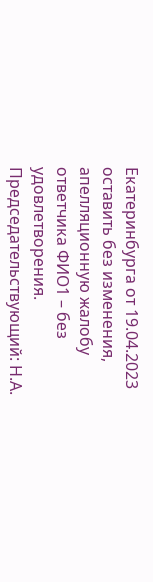Екатеринбурга от 19.04.2023 оставить без изменения, апелляционную жалобу ответчика ФИО1 – без удовлетворения.
Председательствующий: Н.А.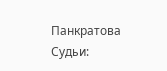Панкратова
Судьи: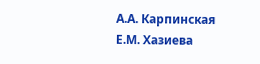А.А. Карпинская
Е.М. Хазиева